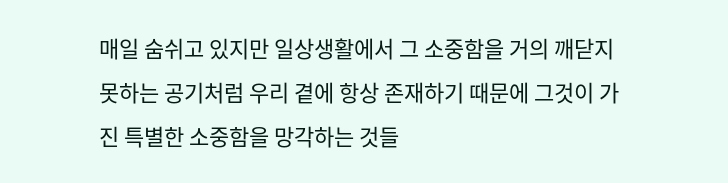매일 숨쉬고 있지만 일상생활에서 그 소중함을 거의 깨닫지 못하는 공기처럼 우리 곁에 항상 존재하기 때문에 그것이 가진 특별한 소중함을 망각하는 것들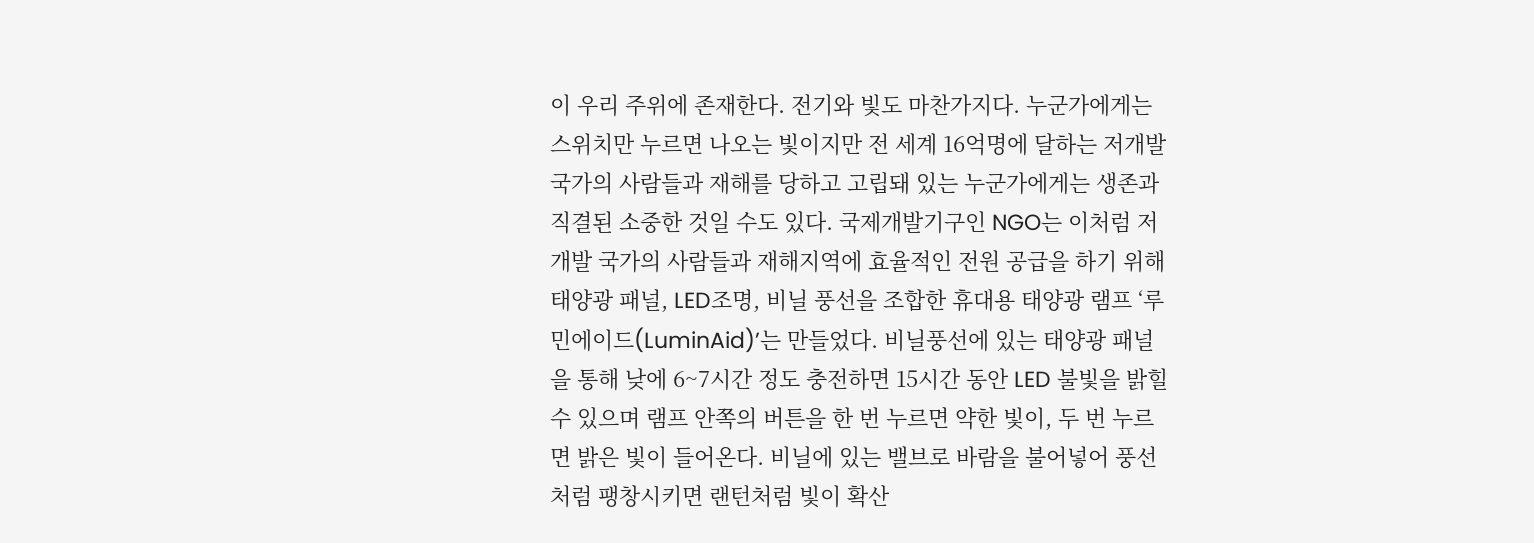이 우리 주위에 존재한다. 전기와 빛도 마찬가지다. 누군가에게는 스위치만 누르면 나오는 빛이지만 전 세계 16억명에 달하는 저개발 국가의 사람들과 재해를 당하고 고립돼 있는 누군가에게는 생존과 직결된 소중한 것일 수도 있다. 국제개발기구인 NGO는 이처럼 저개발 국가의 사람들과 재해지역에 효율적인 전원 공급을 하기 위해 태양광 패널, LED조명, 비닐 풍선을 조합한 휴대용 태양광 램프 ‘루민에이드(LuminAid)’는 만들었다. 비닐풍선에 있는 태양광 패널을 통해 낮에 6~7시간 정도 충전하면 15시간 동안 LED 불빛을 밝힐 수 있으며 램프 안쪽의 버튼을 한 번 누르면 약한 빛이, 두 번 누르면 밝은 빛이 들어온다. 비닐에 있는 밸브로 바람을 불어넣어 풍선처럼 팽창시키면 랜턴처럼 빛이 확산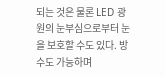되는 것은 물론 LED 광원의 눈부심으로부터 눈을 보호할 수도 있다. 방수도 가능하며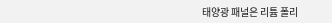태양광 패널은 리튬 폴리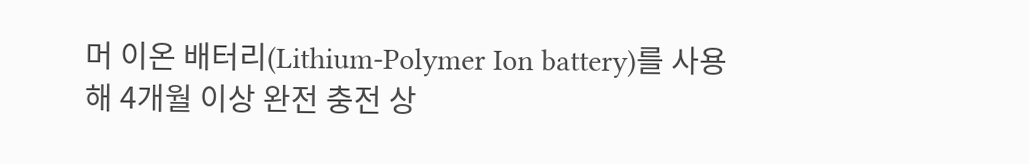머 이온 배터리(Lithium-Polymer Ion battery)를 사용해 4개월 이상 완전 충전 상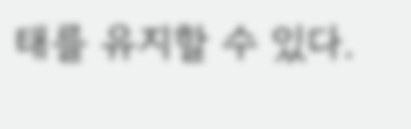태를 유지할 수 있다.